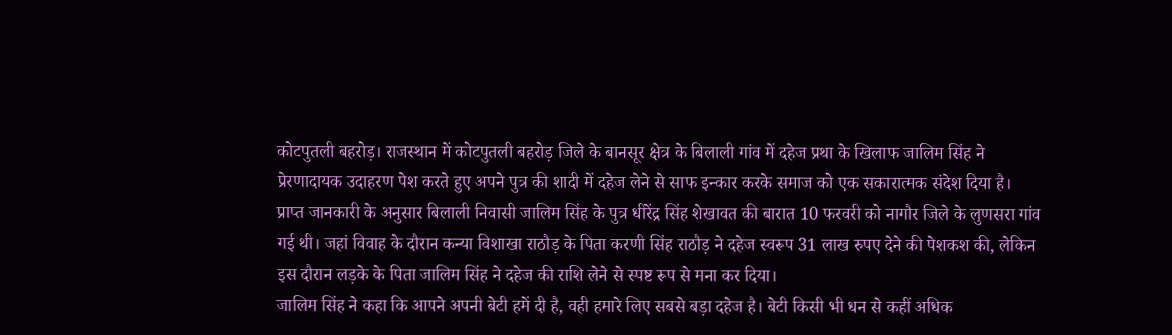कोटपुतली बहरोड़। राजस्थान में कोटपुतली बहरोड़ जिले के बानसूर क्षेत्र के बिलाली गांव में दहेज प्रथा के खिलाफ जालिम सिंह ने प्रेरणादायक उदाहरण पेश करते हुए अपने पुत्र की शादी में दहेज लेने से साफ इन्कार करके समाज को एक सकारात्मक संदेश दिया है।
प्राप्त जानकारी के अनुसार बिलाली निवासी जालिम सिंह के पुत्र धीरेंद्र सिंह शेखावत की बारात 10 फरवरी को नागौर जिले के लुणसरा गांव गई थी। जहां विवाह के दौरान कन्या विशाखा राठौड़ के पिता करणी सिंह राठौड़ ने दहेज स्वरूप 31 लाख रुपए देने की पेशकश की, लेकिन इस दौरान लड़के के पिता जालिम सिंह ने दहेज की राशि लेने से स्पष्ट रूप से मना कर दिया।
जालिम सिंह ने कहा कि आपने अपनी बेटी हमें दी है, वही हमारे लिए सबसे बड़ा दहेज है। बेटी किसी भी धन से कहीं अधिक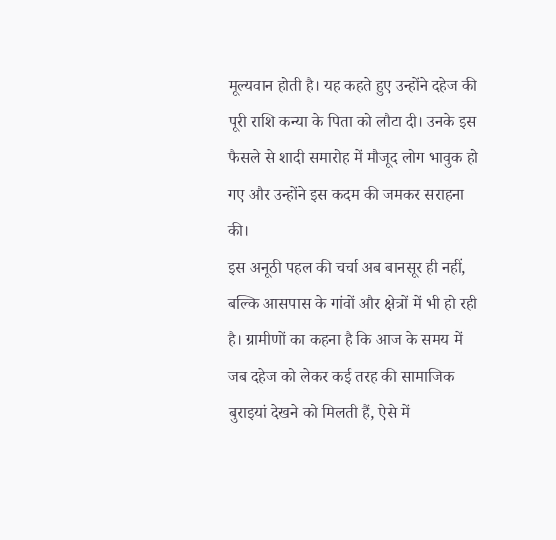मूल्यवान होती है। यह कहते हुए उन्होंने दहेज की पूरी राशि कन्या के पिता को लौटा दी। उनके इस फैसले से शादी समारोह में मौजूद लोग भावुक हो गए और उन्होंने इस कदम की जमकर सराहना की।
इस अनूठी पहल की चर्चा अब बानसूर ही नहीं, बल्कि आसपास के गांवों और क्षेत्रों में भी हो रही है। ग्रामीणों का कहना है कि आज के समय में जब दहेज को लेकर कई तरह की सामाजिक बुराइयां देखने को मिलती हैं, ऐसे में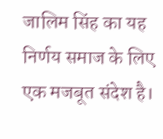जालिम सिंह का यह निर्णय समाज के लिए एक मजबूत संदेश है।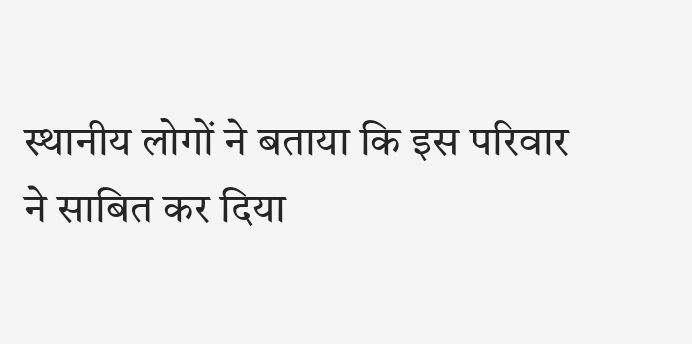स्थानीय लोगों ने बताया कि इस परिवार ने साबित कर दिया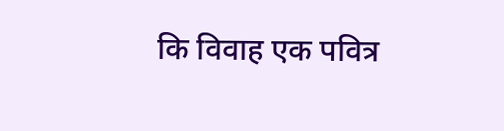कि विवाह एक पवित्र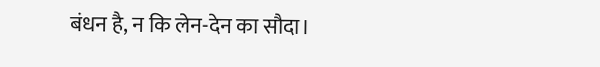बंधन है, न कि लेन-देन का सौदा।